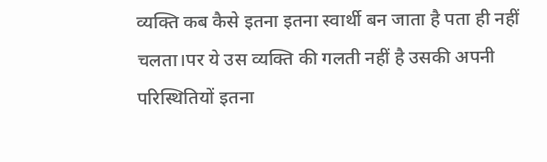व्यक्ति कब कैसे इतना इतना स्वार्थी बन जाता है पता ही नहीं चलता।पर ये उस व्यक्ति की गलती नहीं है उसकी अपनी परिस्थितियों इतना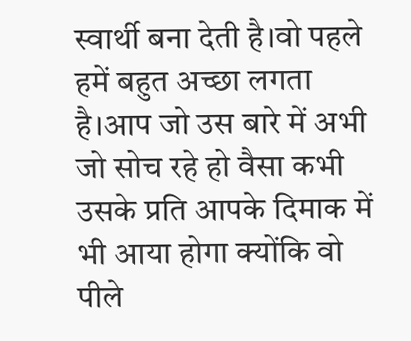स्वार्थी बना देती है।वो पहले हमें बहुत अच्छा लगता है।आप जो उस बारे में अभी जो सोच रहे हो वैसा कभी उसके प्रति आपके दिमाक में भी आया होगा क्योंकि वो पीले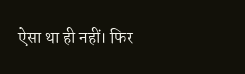ऐसा था ही नहीं। फिर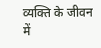व्यक्ति के जीवन में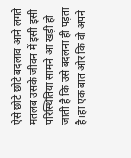ऐसे छोटे छोटे बदलाव आने लगते मतलब उसके जीवन में इसी इसी परिस्थितिया सामने आ खड़ी हो जाती है कि उसे बदलना ही पड़ता है।हा एक बात ओर कि वो अपने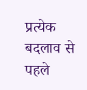प्रत्येक बदलाव से पहले